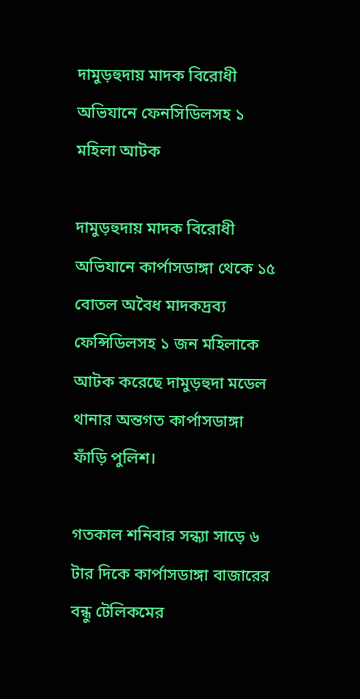দামুড়হুদায় মাদক বিরোধী অভিযানে ফেনসিডিলসহ ১ মহিলা আটক

দামুড়হুদায় মাদক বিরোধী অভিযানে কার্পাসডাঙ্গা থেকে ১৫ বোতল অবৈধ মাদকদ্রব্য ফেন্সিডিলসহ ১ জন মহিলাকে আটক করেছে দামুড়হুদা মডেল থানার অন্তগত কার্পাসডাঙ্গা ফাঁড়ি পুলিশ।

গতকাল শনিবার সন্ধ্যা সাড়ে ৬ টার দিকে কার্পাসডাঙ্গা বাজারের বন্ধু টেলিকমের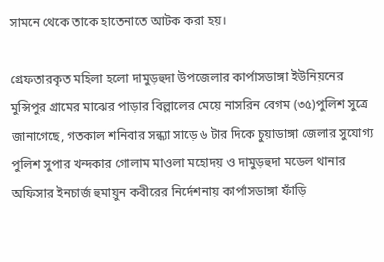সামনে থেকে তাকে হাতেনাতে আটক করা হয়।

গ্রেফতারকৃত মহিলা হলো দামুড়হুদা উপজেলার কার্পাসডাঙ্গা ইউনিয়নের মুন্সিপুর গ্রামের মাঝের পাড়ার বিল্লালের মেয়ে নাসরিন বেগম (৩৫)পুলিশ সুত্রে জানাগেছে, গতকাল শনিবার সন্ধ্যা সাড়ে ৬ টার দিকে চুয়াডাঙ্গা জেলার সুযোগ্য পুলিশ সুপার খন্দকার গোলাম মাওলা মহোদয় ও দামুড়হুদা মডেল থানার অফিসার ইনচার্জ হুমায়ুন কবীরের নির্দেশনায় কার্পাসডাঙ্গা ফাঁড়ি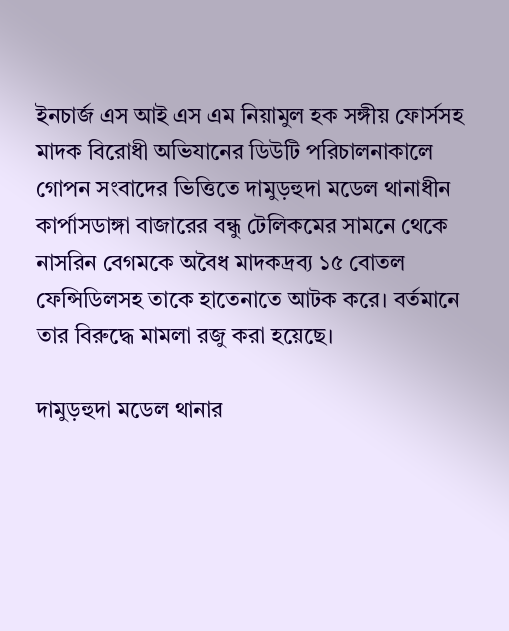ইনচার্জ এস আই এস এম নিয়ামুল হক সঙ্গীয় ফোর্সসহ মাদক বিরোধী অভিযানের ডিউটি পরিচালনাকালে গোপন সংবাদের ভিত্তিতে দামুড়হুদা মডেল থানাধীন কার্পাসডাঙ্গা বাজারের বন্ধু টেলিকমের সামনে থেকে নাসরিন বেগমকে অবৈধ মাদকদ্রব্য ১৫ বোতল ফেন্সিডিলসহ তাকে হাতেনাতে আটক করে। বর্তমানে তার বিরুদ্ধে মামলা রজু করা হয়েছে।

দামুড়হুদা মডেল থানার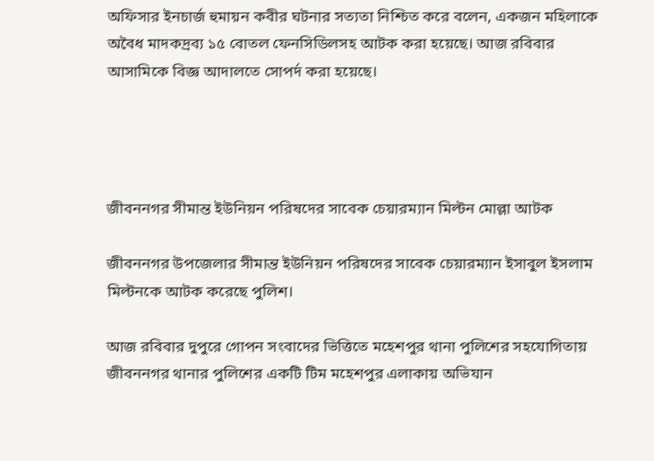অফিসার ইনচার্জ হুমায়ন কবীর ঘটনার সত্যতা নিশ্চিত করে বলেন, একজন মহিলাকে অবৈধ মাদকদ্রব্য ১৫ বোতল ফেনসিডিলসহ আটক করা হয়েছে। আজ রবিবার আসামিকে বিজ্ঞ আদালতে সোপর্দ করা হয়েছে।




জীবননগর সীমান্ত ইউনিয়ন পরিষদের সাবেক চেয়ারম্যান মিল্টন মোল্লা আটক

জীবননগর উপজেলার সীমান্ত ইউনিয়ন পরিষদের সাবেক চেয়ারম্যান ইসাবুল ইসলাম মিল্টনকে আটক করেছে পুলিশ।

আজ রবিবার দুপুরে গোপন সংবাদের ভিত্তিতে মহেশপুর থানা পুলিশের সহযোগিতায় জীবননগর থানার পুলিশের একটি টিম মহেশপুর এলাকায় অভিযান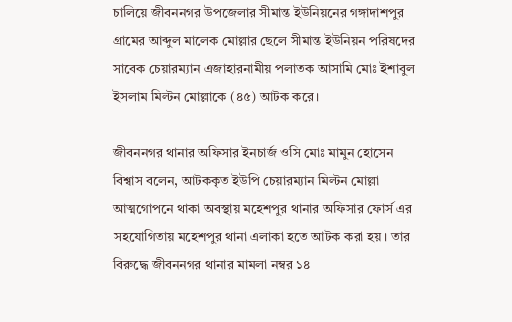চালিয়ে জীবননগর উপজেলার সীমান্ত ইউনিয়নের গঙ্গাদাশপুর গ্রামের আব্দুল মালেক মোল্লার ছেলে সীমান্ত ইউনিয়ন পরিষদের সাবেক চেয়ারম্যান এজাহারনামীয় পলাতক আসামি মোঃ ইশাবুল ইসলাম মিল্টন মোল্লাকে (৪৫) আটক করে।

জীবননগর থানার অফিসার ইনচার্জ ওসি মোঃ মামুন হোসেন বিশ্বাস বলেন, আটককৃত ইউপি চেয়ারম্যান মিল্টন মোল্লা আত্মগোপনে থাকা অবস্থায় মহেশপুর থানার অফিসার ফোর্স এর সহযোগিতায় মহেশপুর থানা এলাকা হতে আটক করা হয়। তার বিরুদ্ধে জীবননগর থানার মামলা নম্বর ১৪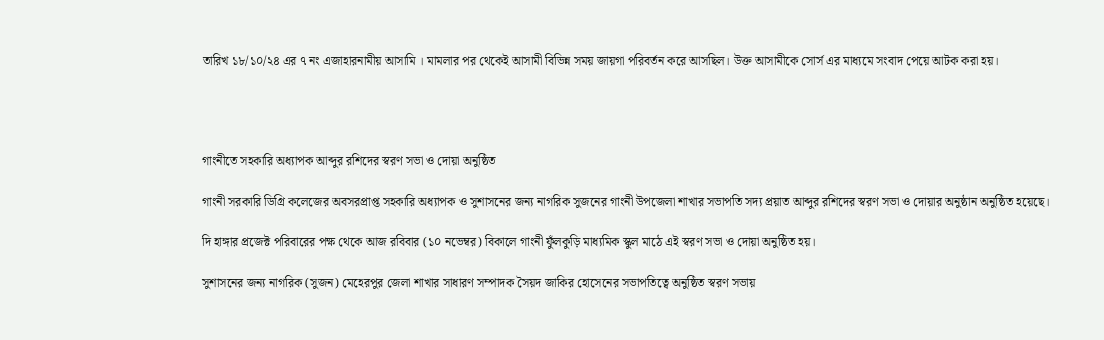তারিখ ১৮/১০/২৪ এর ৭ নং এজাহারনামীয় আসামি । মামলার পর থেকেই আসামী বিভিন্ন সময় জায়গা পরিবর্তন করে আসছিল। উক্ত আসামীকে সোর্স এর মাধ্যমে সংবাদ পেয়ে আটক করা হয়।




গাংনীতে সহকারি অধ্যাপক আব্দুর রশিদের স্বরণ সভা ও দোয়া অনুষ্ঠিত

গাংনী সরকারি ডিগ্রি কলেজের অবসরপ্রাপ্ত সহকারি অধ্যাপক ও সুশাসনের জন্য নাগরিক সুজনের গাংনী উপজেলা শাখার সভাপতি সদ্য প্রয়াত আব্দুর রশিদের স্বরণ সভা ও দোয়ার অনুষ্ঠান অনুষ্ঠিত হয়েছে।

দি হাঙ্গার প্রজেক্ট পরিবারের পক্ষ থেকে আজ রবিবার (১০ নভেম্বর) বিকালে গাংনী ফুঁলকুড়ি মাধ্যমিক স্কুল মাঠে এই স্বরণ সভা ও দোয়া অনুষ্ঠিত হয়।

সুশাসনের জন্য নাগরিক (সুজন) মেহেরপুর জেলা শাখার সাধারণ সম্পাদক সৈয়দ জাকির হোসেনের সভাপতিত্বে অনুষ্ঠিত স্বরণ সভায়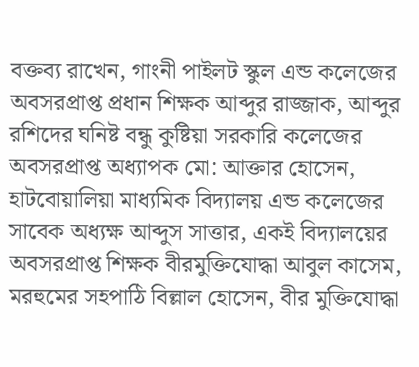বক্তব্য রাখেন, গাংনী পাইলট স্কুল এন্ড কলেজের অবসরপ্রাপ্ত প্রধান শিক্ষক আব্দুর রাজ্জাক, আব্দুর রশিদের ঘনিষ্ট বন্ধু কুষ্টিয়া সরকারি কলেজের অবসরপ্রাপ্ত অধ্যাপক মো: আক্তার হোসেন, হাটবোয়ালিয়া মাধ্যমিক বিদ্যালয় এন্ড কলেজের সাবেক অধ্যক্ষ আব্দুস সাত্তার, একই বিদ্যালয়ের অবসরপ্রাপ্ত শিক্ষক বীরমুক্তিযোদ্ধা আবুল কাসেম, মরহুমের সহপাঠি বিল্লাল হোসেন, বীর মুক্তিযোদ্ধা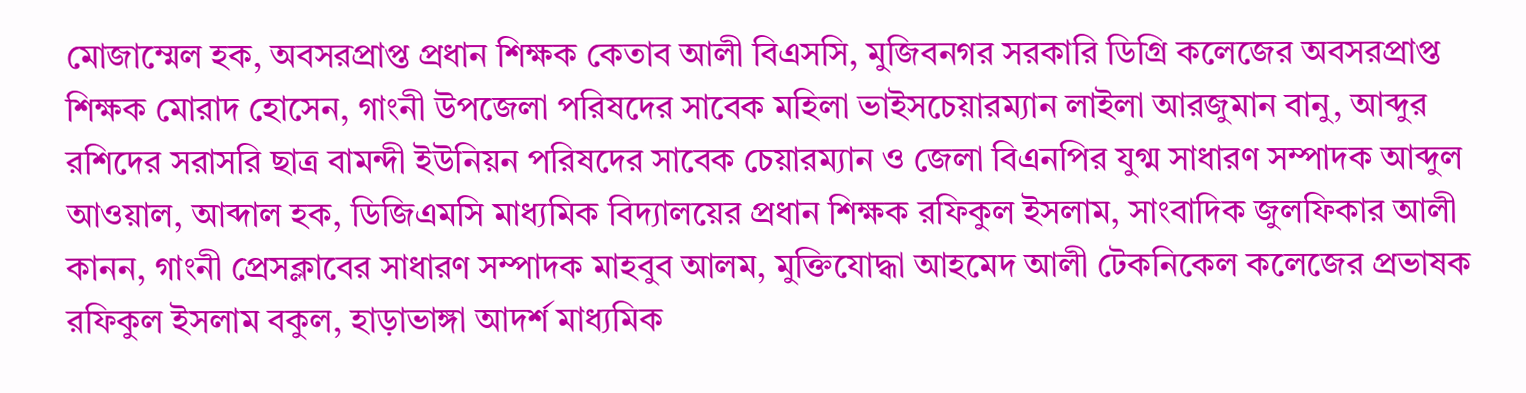মোজাম্মেল হক, অবসরপ্রাপ্ত প্রধান শিক্ষক কেতাব আলী বিএসসি, মুজিবনগর সরকারি ডিগ্রি কলেজের অবসরপ্রাপ্ত শিক্ষক মোরাদ হোসেন, গাংনী উপজেলা পরিষদের সাবেক মহিলা ভাইসচেয়ারম্যান লাইলা আরজুমান বানু, আব্দুর রশিদের সরাসরি ছাত্র বামন্দী ইউনিয়ন পরিষদের সাবেক চেয়ারম্যান ও জেলা বিএনপির যুগ্ম সাধারণ সম্পাদক আব্দুল আওয়াল, আব্দাল হক, ডিজিএমসি মাধ্যমিক বিদ্যালয়ের প্রধান শিক্ষক রফিকুল ইসলাম, সাংবাদিক জুলফিকার আলী কানন, গাংনী প্রেসক্লাবের সাধারণ সম্পাদক মাহবুব আলম, মুক্তিযোদ্ধা আহমেদ আলী টেকনিকেল কলেজের প্রভাষক রফিকুল ইসলাম বকুল, হাড়াভাঙ্গা আদর্শ মাধ্যমিক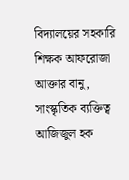বিদ্যালয়ের সহকারি শিক্ষক আফরোজা আক্তার বানু, সাংস্কৃতিক ব্যক্তিত্ব আজিজুল হক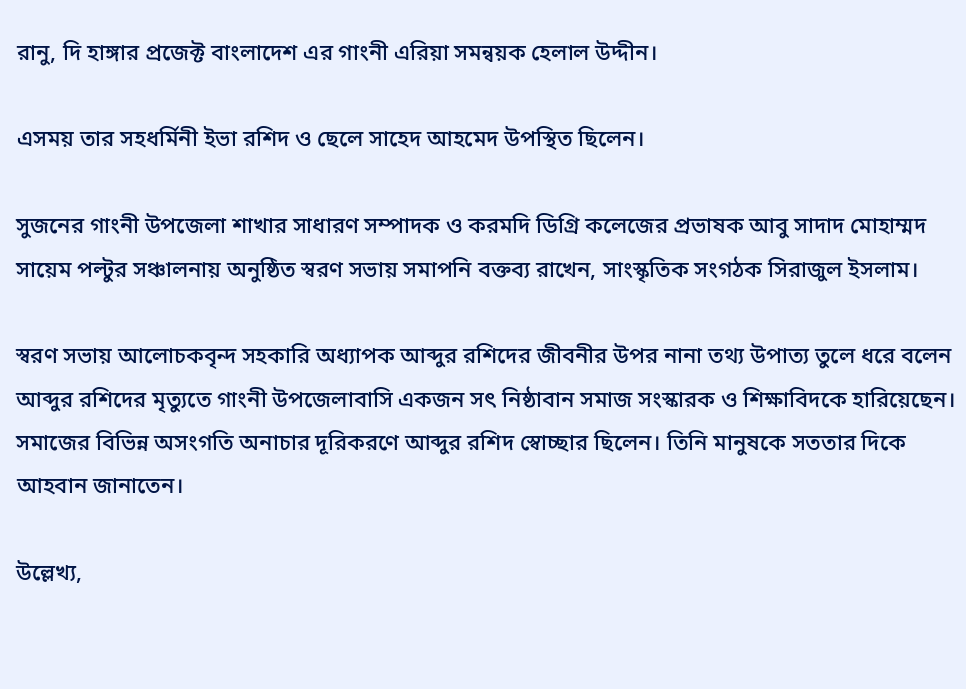রানু, দি হাঙ্গার প্রজেক্ট বাংলাদেশ এর গাংনী এরিয়া সমন্বয়ক হেলাল উদ্দীন।

এসময় তার সহধর্মিনী ইভা রশিদ ও ছেলে সাহেদ আহমেদ উপস্থিত ছিলেন।

সুজনের গাংনী উপজেলা শাখার সাধারণ সম্পাদক ও করমদি ডিগ্রি কলেজের প্রভাষক আবু সাদাদ মোহাম্মদ সায়েম পল্টুর সঞ্চালনায় অনুষ্ঠিত স্বরণ সভায় সমাপনি বক্তব্য রাখেন, সাংস্কৃতিক সংগঠক সিরাজুল ইসলাম।

স্বরণ সভায় আলোচকবৃন্দ সহকারি অধ্যাপক আব্দুর রশিদের জীবনীর উপর নানা তথ্য উপাত্য তুলে ধরে বলেন আব্দুর রশিদের মৃত্যুতে গাংনী উপজেলাবাসি একজন সৎ নিষ্ঠাবান সমাজ সংস্কারক ও শিক্ষাবিদকে হারিয়েছেন। সমাজের বিভিন্ন অসংগতি অনাচার দূরিকরণে আব্দুর রশিদ স্বোচ্ছার ছিলেন। তিনি মানুষকে সততার দিকে আহবান জানাতেন।

উল্লেখ্য,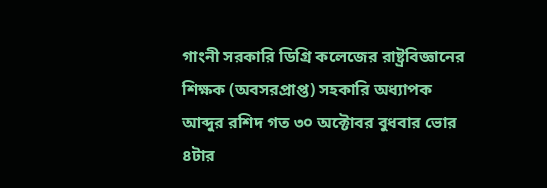গাংনী সরকারি ডিগ্রি কলেজের রাষ্ট্রবিজ্ঞানের শিক্ষক (অবসরপ্রাপ্ত) সহকারি অধ্যাপক আব্দুর রশিদ গত ৩০ অক্টোবর বুধবার ভোর ৪টার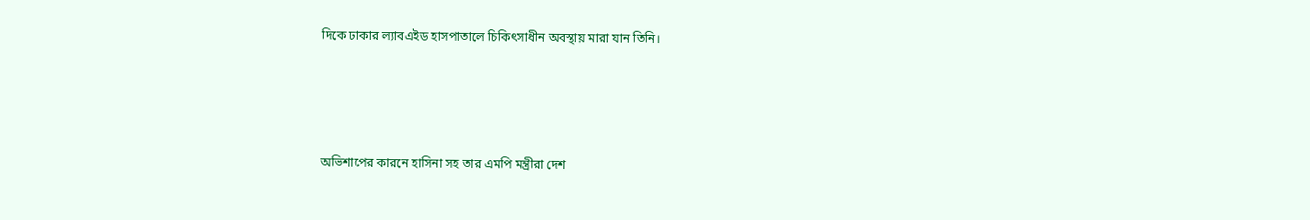দিকে ঢাকার ল্যাবএইড হাসপাতালে চিকিৎসাধীন অবস্থায় মারা যান তিনি।




অভিশাপের কারনে হাসিনা সহ তার এমপি মন্ত্রীরা দেশ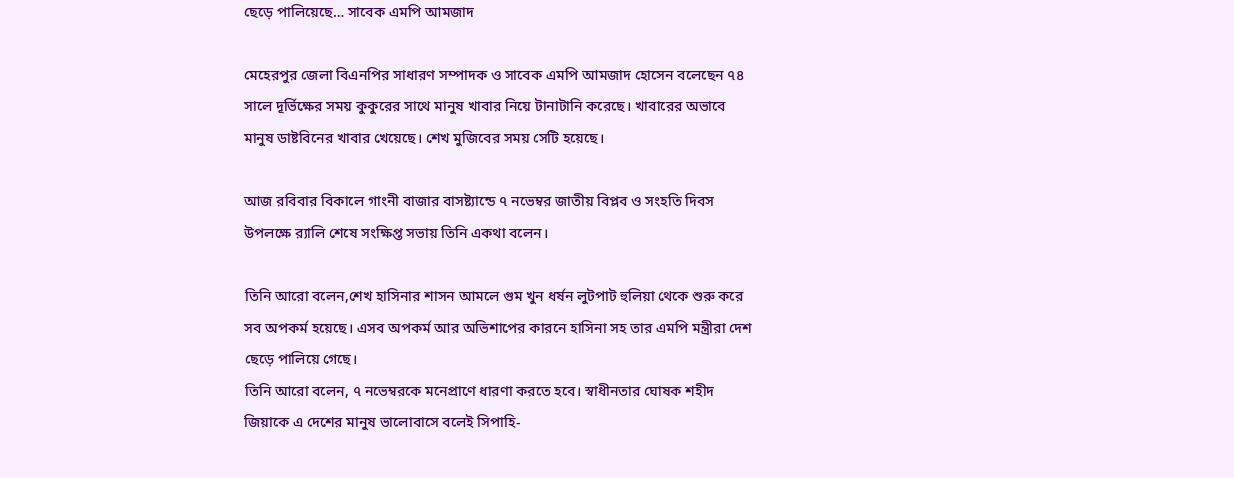ছেড়ে পালিয়েছে… সাবেক এমপি আমজাদ

মেহেরপুর জেলা বিএনপির সাধারণ সম্পাদক ও সাবেক এমপি আমজাদ হোসেন বলেছেন ৭৪ সালে দূর্ভিক্ষের সময় কুকুরের সাথে মানুষ খাবার নিয়ে টানাটানি করেছে। খাবারের অভাবে মানুষ ডাষ্টবিনের খাবার খেয়েছে। শেখ মুজিবের সময় সেটি হয়েছে।

আজ রবিবার বিকালে গাংনী বাজার বাসষ্ট্যান্ডে ৭ নভেম্বর জাতীয় বিপ্লব ও সংহতি দিবস উপলক্ষে র‌্যালি শেষে সংক্ষিপ্ত সভায় তিনি একথা বলেন।

তিনি আরো বলেন,শেখ হাসিনার শাসন আমলে গুম খুন ধর্ষন লুটপাট হুলিয়া থেকে শুরু করে সব অপকর্ম হয়েছে। এসব অপকর্ম আর অভিশাপের কারনে হাসিনা সহ তার এমপি মন্ত্রীরা দেশ ছেড়ে পালিয়ে গেছে।
তিনি আরো বলেন, ৭ নভেম্বরকে মনেপ্রাণে ধারণা করতে হবে। স্বাধীনতার ঘোষক শহীদ জিয়াকে এ দেশের মানুষ ভালোবাসে বলেই সিপাহি-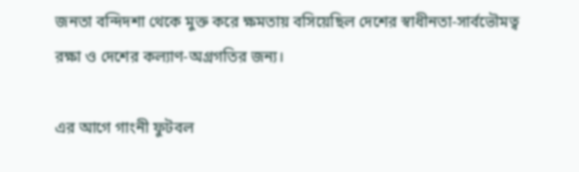জনতা বন্দিদশা থেকে মুক্ত করে ক্ষমতায় বসিয়েছিল দেশের স্বাধীনতা-সার্বভৌমত্ব রক্ষা ও দেশের কল্যাণ-অগ্রগতির জন্য।

এর আগে গাংনী ফুটবল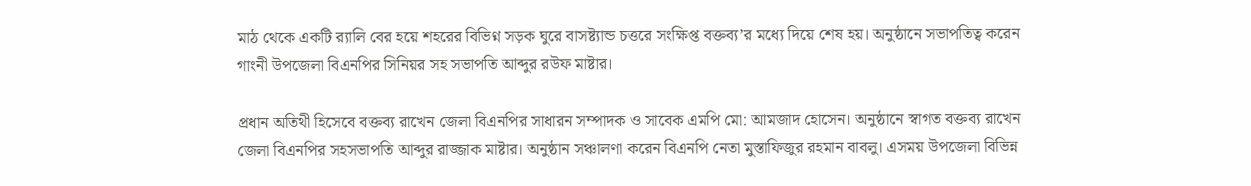মাঠ থেকে একটি র‌্যালি বের হয়ে শহরের বিভিণ্ন সড়ক ঘুরে বাসষ্ট্যান্ড চত্তরে সংক্ষিপ্ত বক্তব্য’র মধ্যে দিয়ে শেষ হয়। অনুষ্ঠানে সভাপতিত্ব করেন গাংনী উপজেলা বিএনপির সিনিয়র সহ সভাপতি আব্দুর রউফ মাষ্টার।

প্রধান অতিথী হিসেবে বক্তব্য রাখেন জেলা বিএনপির সাধারন সম্পাদক ও সাবেক এমপি মো: আমজাদ হোসেন। অনুষ্ঠানে স্বাগত বক্তব্য রাখেন জেলা বিএনপির সহসভাপতি আব্দুর রাজ্জাক মাষ্টার। অনুষ্ঠান সঞ্চালণা করেন বিএনপি নেতা মুস্তাফিজুর রহমান বাবলু। এসময় উপজেলা বিভিন্ন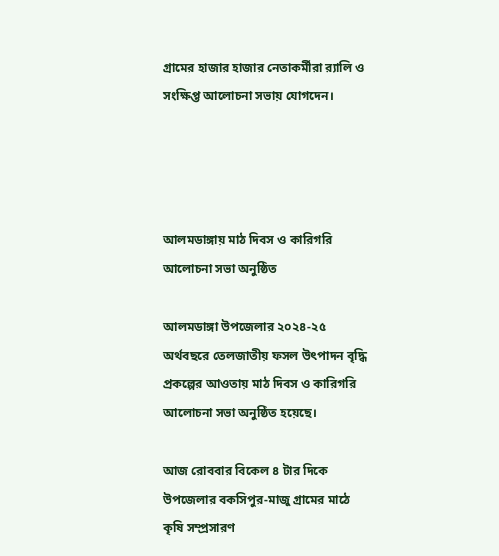গ্রামের হাজার হাজার নেতাকর্মীরা র‌্যালি ও সংক্ষিপ্ত আলোচনা সভায় যোগদেন।




আলমডাঙ্গায় মাঠ দিবস ও কারিগরি আলোচনা সভা অনুষ্ঠিত

আলমডাঙ্গা উপজেলার ২০২৪-২৫ অর্থবছরে তেলজাতীয় ফসল উৎপাদন বৃদ্ধি প্রকল্পের আওতায় মাঠ দিবস ও কারিগরি আলোচনা সভা অনুষ্ঠিত হয়েছে।

আজ রোববার বিকেল ৪ টার দিকে উপজেলার বকসিপুর-মাজু গ্রামের মাঠে কৃষি সম্প্রসারণ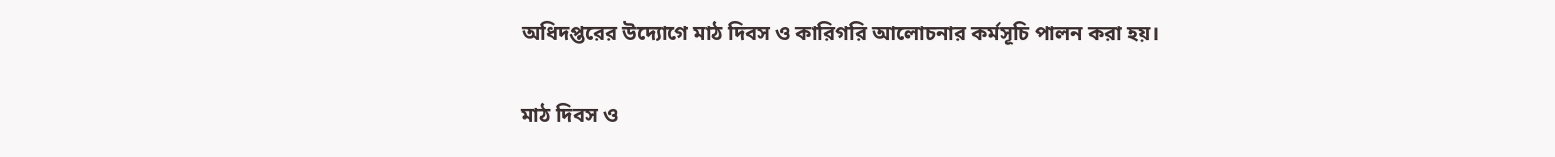অধিদপ্তরের উদ্যোগে মাঠ দিবস ও কারিগরি আলোচনার কর্মসূচি পালন করা হয়।

মাঠ দিবস ও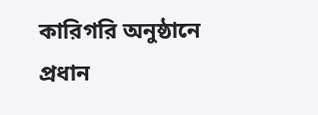কারিগরি অনুষ্ঠানে প্রধান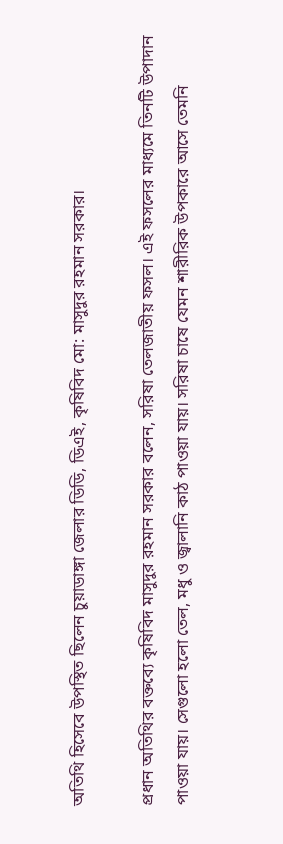অতিথি হিসেবে উপস্থিত ছিলেন চুয়াডাঙ্গা জেলার ডিডি, ডিএই, কৃষিবিদ মো: মাসুদুর রহমান সরকার।

প্রধান অতিথির বক্তব্যে কৃষিবিদ মাসুদুর রহমান সরকার বলেন, সরিষা তেলজাতীয় ফসল। এই ফসলের মাধ্যমে তিনটি উপাদান পাওয়া যায়। সেগুলো হলো তেল, মধু ও জ্বালানি কাঠ পাওয়া যায়। সরিষা চাষে যেমন শারীরিক উপকারে আসে তেমনি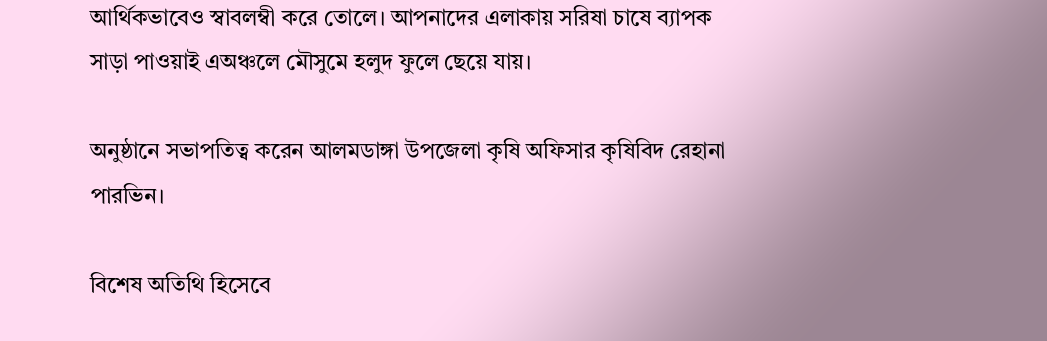আর্থিকভাবেও স্বাবলম্বী করে তোলে। আপনাদের এলাকায় সরিষা চাষে ব্যাপক সাড়া পাওয়াই এঅঞ্চলে মৌসুমে হলুদ ফুলে ছেয়ে যায়।

অনুষ্ঠানে সভাপতিত্ব করেন আলমডাঙ্গা উপজেলা কৃষি অফিসার কৃষিবিদ রেহানা পারভিন।

বিশেষ অতিথি হিসেবে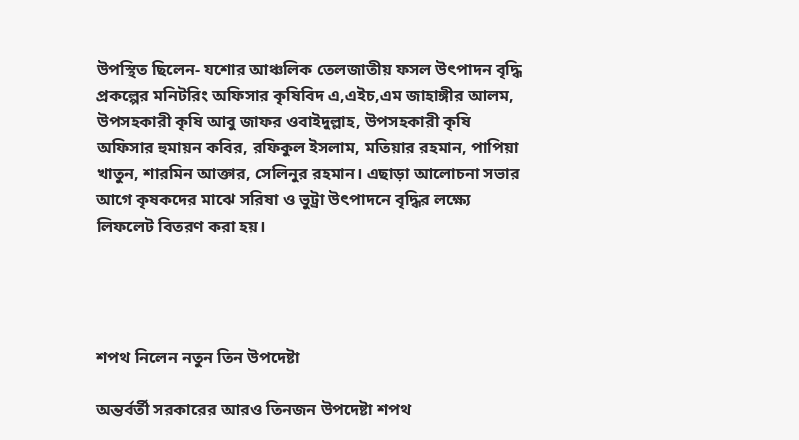উপস্থিত ছিলেন- যশোর আঞ্চলিক তেলজাতীয় ফসল উৎপাদন বৃদ্ধি প্রকল্পের মনিটরিং অফিসার কৃষিবিদ এ,এইচ,এম জাহাঙ্গীর আলম, উপসহকারী কৃষি আবু জাফর ওবাইদুল্লাহ, উপসহকারী কৃষি অফিসার হুমায়ন কবির, রফিকুল ইসলাম, মতিয়ার রহমান, পাপিয়া খাতুন, শারমিন আক্তার, সেলিনুর রহমান। এছাড়া আলোচনা সভার আগে কৃষকদের মাঝে সরিষা ও ভুট্রা উৎপাদনে বৃদ্ধির লক্ষ্যে লিফলেট বিতরণ করা হয়।




শপথ নিলেন নতুন তিন উপদেষ্টা

অন্তর্বর্তী সরকারের আরও তিনজন উপদেষ্টা শপথ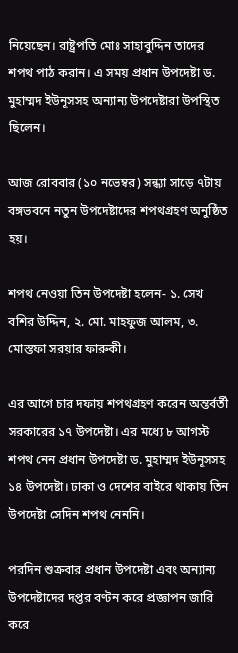নিয়েছেন। রাষ্ট্রপতি মোঃ সাহাবুদ্দিন তাদের শপথ পাঠ করান। এ সময় প্রধান উপদেষ্টা ড. মুহাম্মদ ইউনূসসহ অন্যান্য উপদেষ্টারা উপস্থিত ছিলেন।

আজ রোববার (১০ নভেম্বর) সন্ধ্যা সাড়ে ৭টায় বঙ্গভবনে নতুন উপদেষ্টাদের শপথগ্রহণ অনুষ্ঠিত হয়।

শপথ নেওয়া তিন উপদেষ্টা হলেন- ১. সেখ বশির উদ্দিন, ২. মো. মাহফুজ আলম, ৩. মোস্তফা সরয়ার ফারুকী।

এর আগে চার দফায় শপথগ্রহণ করেন অন্তর্বর্তী সরকারের ১৭ উপদেষ্টা। এর মধ্যে ৮ আগস্ট শপথ নেন প্রধান উপদেষ্টা ড. মুহাম্মদ ইউনূসসহ ১৪ উপদেষ্টা। ঢাকা ও দেশের বাইরে থাকায় তিন উপদেষ্টা সেদিন শপথ নেননি।

পরদিন শুক্রবার প্রধান উপদেষ্টা এবং অন্যান্য উপদেষ্টাদের দপ্তর বণ্টন করে প্রজ্ঞাপন জারি করে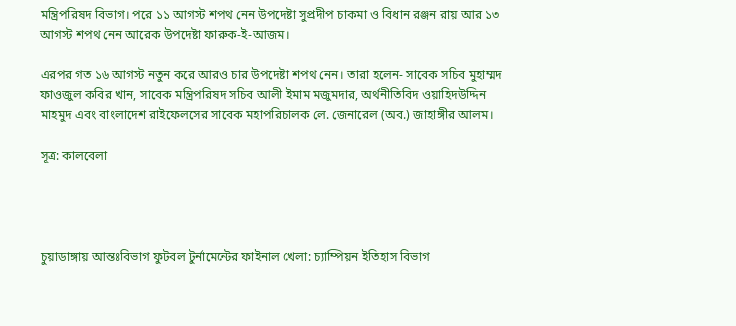মন্ত্রিপরিষদ বিভাগ। পরে ১১ আগস্ট শপথ নেন উপদেষ্টা সুপ্রদীপ চাকমা ও বিধান রঞ্জন রায় আর ১৩ আগস্ট শপথ নেন আরেক উপদেষ্টা ফারুক-ই-আজম।

এরপর গত ১৬ আগস্ট নতুন করে আরও চার উপদেষ্টা শপথ নেন। তারা হলেন- সাবেক সচিব মুহাম্মদ ফাওজুল কবির খান, সাবেক মন্ত্রিপরিষদ সচিব আলী ইমাম মজুমদার, অর্থনীতিবিদ ওয়াহিদউদ্দিন মাহমুদ এবং বাংলাদেশ রাইফেলসের সাবেক মহাপরিচালক লে. জেনারেল (অব.) জাহাঙ্গীর আলম।

সূত্র: কালবেলা




চুয়াডাঙ্গায় আন্তঃবিভাগ ফুটবল টুর্নামেন্টের ফাইনাল খেলা: চ্যাম্পিয়ন ইতিহাস বিভাগ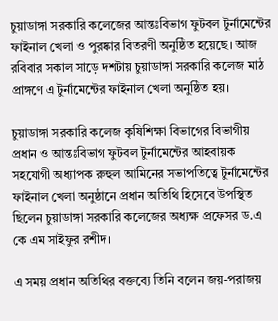চুয়াডাঙ্গা সরকারি কলেজের আন্তঃবিভাগ ফুটবল টুর্নামেন্টের ফাইনাল খেলা ও পুরষ্কার বিতরণী অনুষ্ঠিত হয়েছে। আজ রবিবার সকাল সাড়ে দশটায় চুয়াডাঙ্গা সরকারি কলেজ মাঠ প্রাঙ্গণে এ টুর্নামেন্টের ফাইনাল খেলা অনুষ্ঠিত হয়।

চুয়াডাঙ্গা সরকারি কলেজ কৃষিশিক্ষা বিভাগের বিভাগীয় প্রধান ও আন্তঃবিভাগ ফুটবল টুর্নামেন্টের আহবায়ক সহযোগী অধ্যাপক রুহুল আমিনের সভাপতিত্বে টুর্নামেন্টের ফাইনাল খেলা অনুষ্ঠানে প্রধান অতিথি হিসেবে উপস্থিত ছিলেন চুয়াডাঙ্গা সরকারি কলেজের অধ্যক্ষ প্রফেসর ড.এ কে এম সাইফুর রশীদ।

এ সময় প্রধান অতিথির বক্তব্যে তিনি বলেন জয়-পরাজয়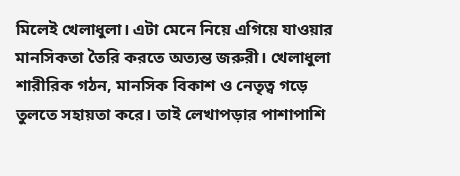মিলেই খেলাধুলা। এটা মেনে নিয়ে এগিয়ে যাওয়ার মানসিকতা তৈরি করতে অত্যন্ত জরুরী। খেলাধুলা শারীরিক গঠন, মানসিক বিকাশ ও নেতৃত্ব গড়ে তুলতে সহায়তা করে। তাই লেখাপড়ার পাশাপাশি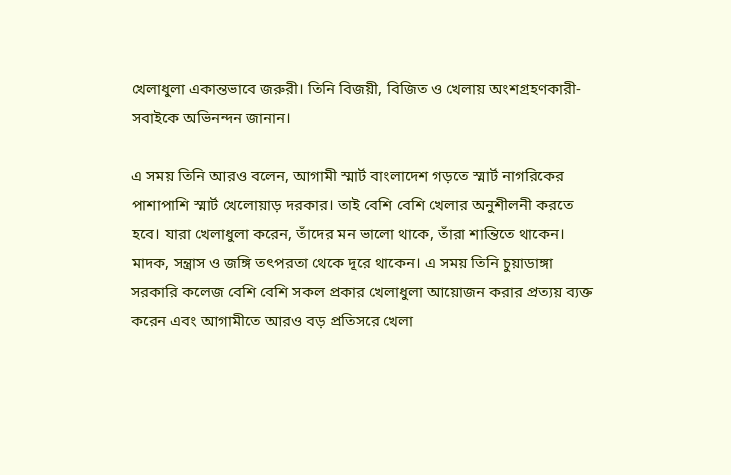খেলাধুলা একান্তভাবে জরুরী। তিনি বিজয়ী, বিজিত ও খেলায় অংশগ্রহণকারী- সবাইকে অভিনন্দন জানান।

এ সময় তিনি আরও বলেন, আগামী স্মার্ট বাংলাদেশ গড়তে স্মার্ট নাগরিকের পাশাপাশি স্মার্ট খেলোয়াড় দরকার। তাই বেশি বেশি খেলার অনুশীলনী করতে হবে। যারা খেলাধুলা করেন, তাঁদের মন ভালো থাকে, তাঁরা শান্তিতে থাকেন। মাদক, সন্ত্রাস ও জঙ্গি তৎপরতা থেকে দূরে থাকেন। এ সময় তিনি চুয়াডাঙ্গা সরকারি কলেজ বেশি বেশি সকল প্রকার খেলাধুলা আয়োজন করার প্রত্যয় ব্যক্ত করেন এবং আগামীতে আরও বড় প্রতিসরে খেলা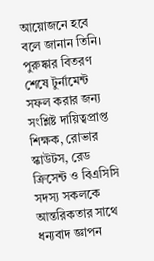আয়োজনে হবে বলে জানান তিনি। পুরুষ্কার বিতরণ শেষে টুর্নামেন্ট সফল করার জন্য সংশ্লিষ্ট দায়িত্বপ্রাপ্ত শিক্ষক, রোভার স্কাউটস, রেড ক্রিসেন্ট ও বিএসিসি সদস্য সকলকে আন্তরিকতার সাথে ধন্যবাদ জ্ঞাপন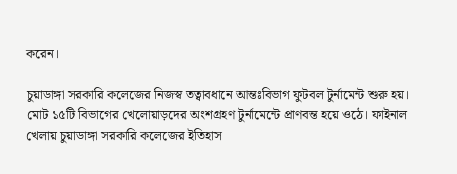করেন।

চুয়াডাঙ্গা সরকারি কলেজের নিজস্ব তত্বাবধানে আন্তঃবিভাগ ফুটবল টুর্নামেন্ট শুরু হয়। মোট ১৫টি বিভাগের খেলোয়াড়দের অংশগ্রহণ টুর্নামেন্টে প্রাণবন্ত হয়ে ওঠে। ফাইনাল খেলায় চুয়াডাঙ্গা সরকারি কলেজের ইতিহাস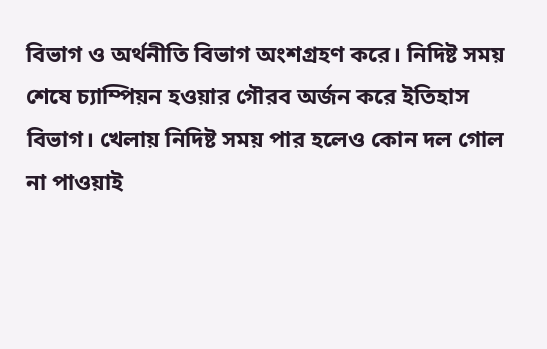বিভাগ ও অর্থনীতি বিভাগ অংশগ্রহণ করে। নিদিষ্ট সময় শেষে চ্যাম্পিয়ন হওয়ার গৌরব অর্জন করে ইতিহাস বিভাগ। খেলায় নিদিষ্ট সময় পার হলেও কোন দল গোল না পাওয়াই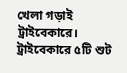খেলা গড়াই ট্রাইবেকারে। ট্রাইবেকারে ৫টি শুট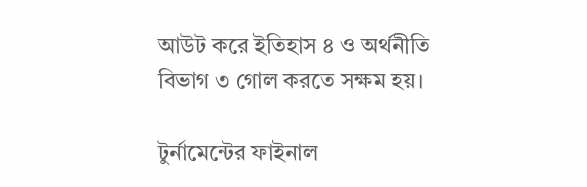আউট করে ইতিহাস ৪ ও অর্থনীতি বিভাগ ৩ গোল করতে সক্ষম হয়।

টুর্নামেন্টের ফাইনাল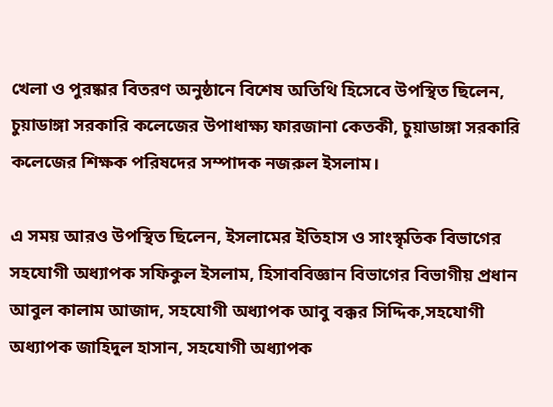খেলা ও পুরষ্কার বিতরণ অনুষ্ঠানে বিশেষ অতিথি হিসেবে উপস্থিত ছিলেন, চুয়াডাঙ্গা সরকারি কলেজের উপাধাক্ষ্য ফারজানা কেতকী, চুয়াডাঙ্গা সরকারি কলেজের শিক্ষক পরিষদের সম্পাদক নজরুল ইসলাম।

এ সময় আরও উপস্থিত ছিলেন, ইসলামের ইতিহাস ও সাংস্কৃতিক বিভাগের সহযোগী অধ্যাপক সফিকুল ইসলাম, হিসাববিজ্ঞান বিভাগের বিভাগীয় প্রধান আবুল কালাম আজাদ, সহযোগী অধ্যাপক আবু বক্কর সিদ্দিক,সহযোগী অধ্যাপক জাহিদুল হাসান, সহযোগী অধ্যাপক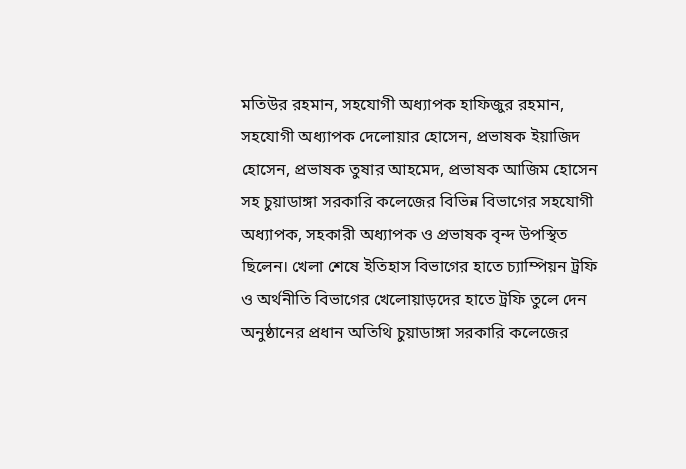মতিউর রহমান, সহযোগী অধ্যাপক হাফিজুর রহমান, সহযোগী অধ্যাপক দেলোয়ার হোসেন, প্রভাষক ইয়াজিদ হোসেন, প্রভাষক তুষার আহমেদ, প্রভাষক আজিম হোসেন সহ চুয়াডাঙ্গা সরকারি কলেজের বিভিন্ন বিভাগের সহযোগী অধ্যাপক, সহকারী অধ্যাপক ও প্রভাষক বৃন্দ উপস্থিত ছিলেন। খেলা শেষে ইতিহাস বিভাগের হাতে চ্যাম্পিয়ন ট্রফি ও অর্থনীতি বিভাগের খেলোয়াড়দের হাতে ট্রফি তুলে দেন অনুষ্ঠানের প্রধান অতিথি চুয়াডাঙ্গা সরকারি কলেজের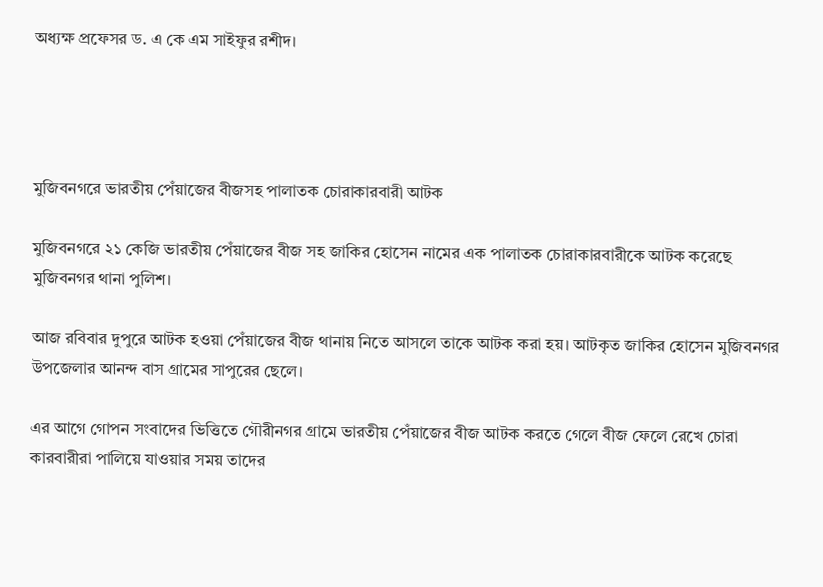অধ্যক্ষ প্রফেসর ড. এ কে এম সাইফুর রশীদ।




মুজিবনগরে ভারতীয় পেঁয়াজের বীজসহ পালাতক চোরাকারবারী আটক

মুজিবনগরে ২১ কেজি ভারতীয় পেঁয়াজের বীজ সহ জাকির হোসেন নামের এক পালাতক চোরাকারবারীকে আটক করেছে মুজিবনগর থানা পুলিশ।

আজ রবিবার দুপুরে আটক হওয়া পেঁয়াজের বীজ থানায় নিতে আসলে তাকে আটক করা হয়। আটকৃত জাকির হোসেন মুজিবনগর উপজেলার আনন্দ বাস গ্রামের সাপুরের ছেলে।

এর আগে গোপন সংবাদের ভিত্তিতে গৌরীনগর গ্রামে ভারতীয় পেঁয়াজের বীজ আটক করতে গেলে বীজ ফেলে রেখে চোরা কারবারীরা পালিয়ে যাওয়ার সময় তাদের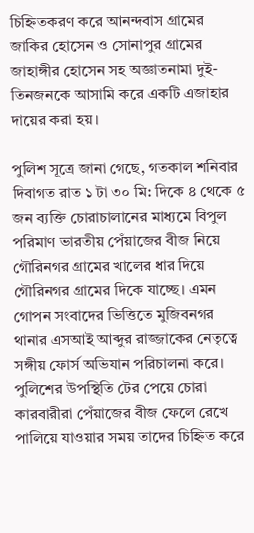চিহ্নিতকরণ করে আনন্দবাস গ্রামের জাকির হোসেন ও সোনাপুর গ্রামের জাহাঙ্গীর হোসেন সহ অজ্ঞাতনামা দুই-তিনজনকে আসামি করে একটি এজাহার দায়ের করা হয়।

পুলিশ সূত্রে জানা গেছে, গতকাল শনিবার দিবাগত রাত ১ টা ৩০ মি: দিকে ৪ থেকে ৫ জন ব্যক্তি চোরাচালানের মাধ্যমে বিপুল পরিমাণ ভারতীয় পেঁয়াজের বীজ নিয়ে গৌরিনগর গ্রামের খালের ধার দিয়ে গৌরিনগর গ্রামের দিকে যাচ্ছে। এমন গোপন সংবাদের ভিত্তিতে মুজিবনগর থানার এসআই আব্দুর রাজ্জাকের নেতৃত্বে সঙ্গীয় ফোর্স অভিযান পরিচালনা করে। পুলিশের উপস্থিতি টের পেয়ে চোরা কারবারীরা পেঁয়াজের বীজ ফেলে রেখে পালিয়ে যাওয়ার সময় তাদের চিহ্নিত করে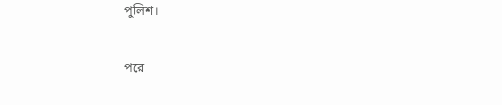পুলিশ।

পরে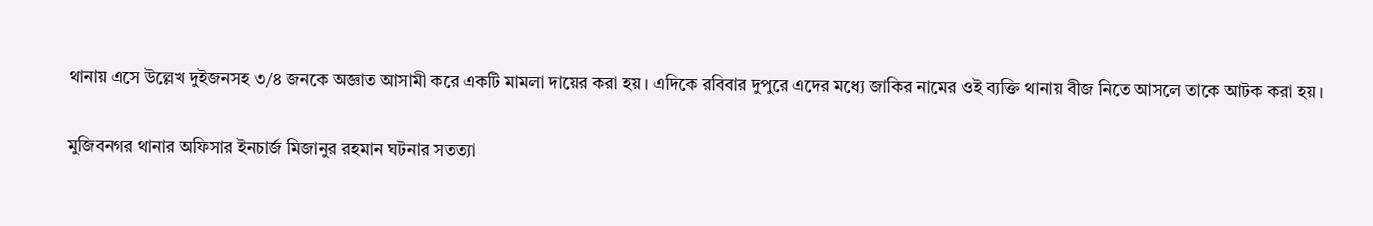থানায় এসে উল্লেখ দুইজনসহ ৩/৪ জনকে অজ্ঞাত আসামী করে একটি মামলা দায়ের করা হয়। এদিকে রবিবার দুপুরে এদের মধ্যে জাকির নামের ওই ব্যক্তি থানায় বীজ নিতে আসলে তাকে আটক করা হয়।

মুজিবনগর থানার অফিসার ইনচার্জ মিজানুর রহমান ঘটনার সতত্যা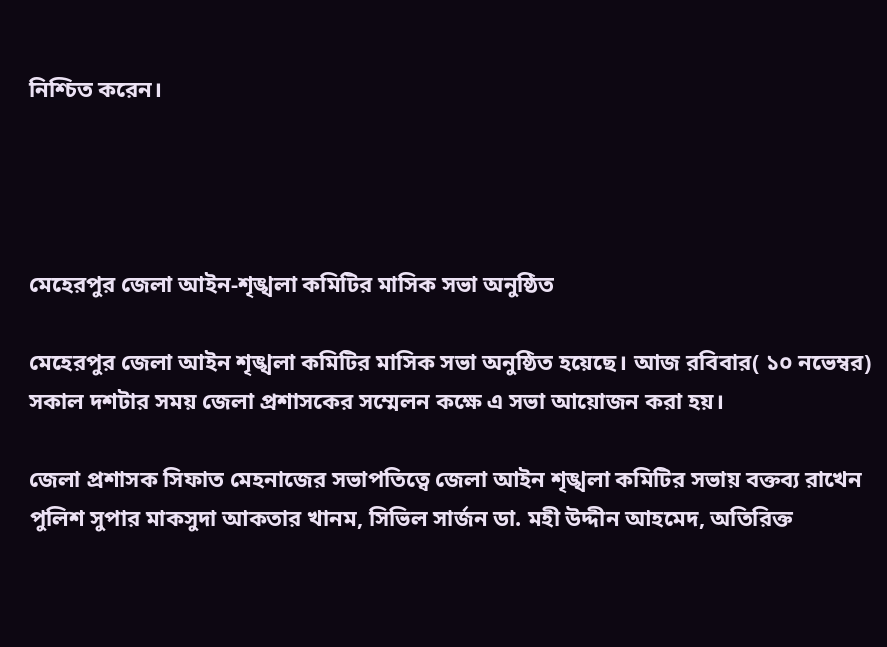নিশ্চিত করেন।




মেহেরপুর জেলা আইন-শৃঙ্খলা কমিটির মাসিক সভা অনুষ্ঠিত

মেহেরপুর জেলা আইন শৃঙ্খলা কমিটির মাসিক সভা অনুষ্ঠিত হয়েছে। আজ রবিবার( ১০ নভেম্বর) সকাল দশটার সময় জেলা প্রশাসকের সম্মেলন কক্ষে এ সভা আয়োজন করা হয়।

জেলা প্রশাসক সিফাত মেহনাজের সভাপতিত্বে জেলা আইন শৃঙ্খলা কমিটির সভায় বক্তব্য রাখেন পুলিশ সুপার মাকসুদা আকতার খানম, সিভিল সার্জন ডা. মহী উদ্দীন আহমেদ, অতিরিক্ত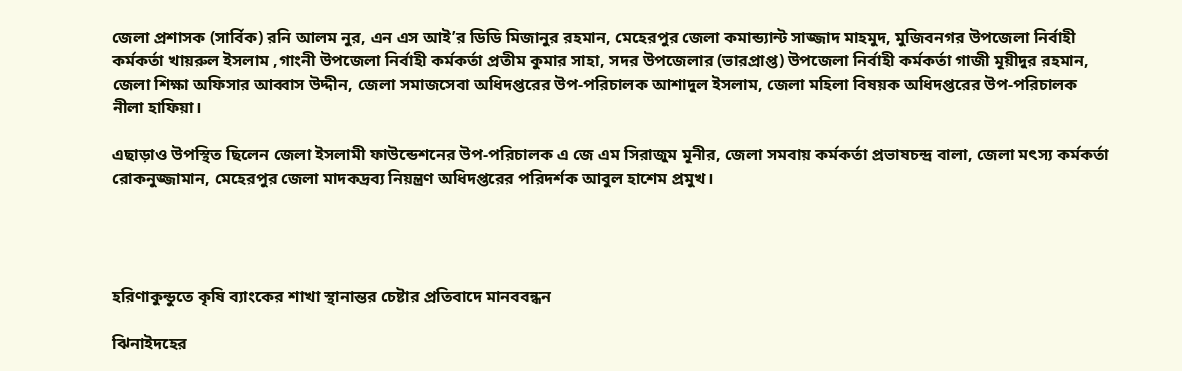জেলা প্রশাসক (সার্বিক) রনি আলম নুর, এন এস আই’র ডিডি মিজানুর রহমান, মেহেরপুর জেলা কমান্ড্যান্ট সাজ্জাদ মাহমুদ, মুজিবনগর উপজেলা নির্বাহী কর্মকর্তা খায়রুল ইসলাম ,গাংনী উপজেলা নির্বাহী কর্মকর্তা প্রতীম কুমার সাহা, সদর উপজেলার (ভারপ্রাপ্ত) উপজেলা নির্বাহী কর্মকর্তা গাজী মূয়ীদুর রহমান, জেলা শিক্ষা অফিসার আব্বাস উদ্দীন, জেলা সমাজসেবা অধিদপ্তরের উপ-পরিচালক আশাদুল ইসলাম, জেলা মহিলা বিষয়ক অধিদপ্তরের উপ-পরিচালক নীলা হাফিয়া।

এছাড়াও উপস্থিত ছিলেন জেলা ইসলামী ফাউন্ডেশনের উপ-পরিচালক এ জে এম সিরাজুম মূনীর, জেলা সমবায় কর্মকর্তা প্রভাষচন্দ্র বালা, জেলা মৎস্য কর্মকর্তা রোকনুজ্জামান, মেহেরপুর জেলা মাদকদ্রব্য নিয়ন্ত্রণ অধিদপ্তরের পরিদর্শক আবুল হাশেম প্রমুখ।




হরিণাকুন্ডুতে কৃষি ব্যাংকের শাখা স্থানান্তর চেষ্টার প্রতিবাদে মানববন্ধন

ঝিনাইদহের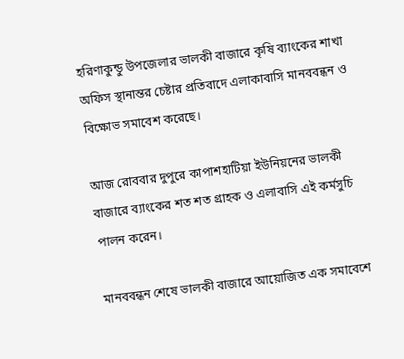হরিণাকুন্ডু উপজেলার ভালকী বাজারে কৃষি ব্যাংকের শাখা অফিস স্থানান্তর চেষ্টার প্রতিবাদে এলাকাবাসি মানববন্ধন ও বিক্ষোভ সমাবেশ করেছে।

আজ রোববার দুপুরে কাপাশহাটিয়া ইউনিয়নের ভালকী বাজারে ব্যাংকের শত শত গ্রাহক ও এলাবাসি এই কর্মসুচি পালন করেন।

মানববন্ধন শেষে ভালকী বাজারে আয়োজিত এক সমাবেশে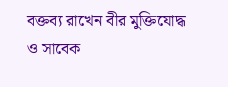বক্তব্য রাখেন বীর মুক্তিযোদ্ধ ও সাবেক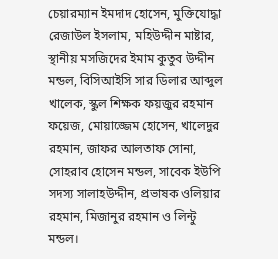চেয়ারম্যান ইমদাদ হোসেন, মুক্তিযোদ্ধা রেজাউল ইসলাম, মহিউদ্দীন মাষ্টার, স্থানীয় মসজিদের ইমাম কুতুব উদ্দীন মন্ডল, বিসিআইসি সার ডিলার আব্দুল খালেক, স্কুল শিক্ষক ফয়জুর রহমান ফয়েজ, মোয়াজ্জেম হোসেন, খালেদুর রহমান, জাফর আলতাফ সোনা, সোহরাব হোসেন মন্ডল, সাবেক ইউপি সদস্য সালাহউদ্দীন, প্রভাষক ওলিয়ার রহমান, মিজানুর রহমান ও লিন্টু মন্ডল।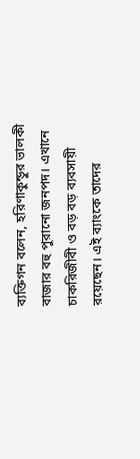ব্যক্তিগন বলেন, হরিণাকুন্ডুর ভালকী বাজার বহু পুরানো জনপদ। এখানে চাকরিজীবী ও বড় বড় ব্যবসায়ী রয়েছেন। এই ব্যাংকে তাদের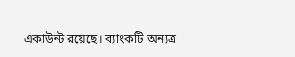একাউন্ট রয়েছে। ব্যাংকটি অন্যত্র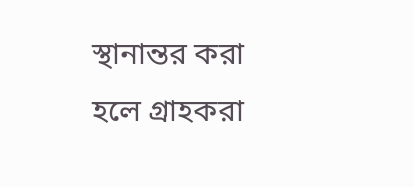স্থানান্তর করা হলে গ্রাহকরা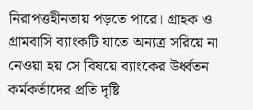নিরাপত্তহীনতায় পড়তে পারে। গ্রাহক ও গ্রামবাসি ব্যাংকটি যাতে অন্যত্র সরিয়ে না নেওয়া হয় সে বিষয়ে ব্যাংকের উর্ধ্বতন কর্মকর্তাদের প্রতি দৃষ্টি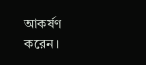আকর্ষণ করেন।